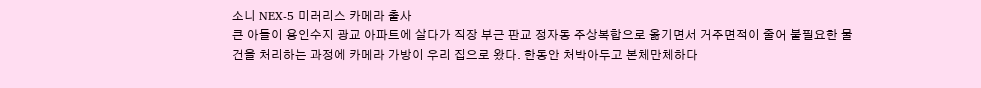소니 NEX-5 미러리스 카메라 출사
큰 아들이 용인수지 광교 아파트에 살다가 직장 부근 판교 정자동 주상복합으로 옮기면서 거주면적이 줄어 불필요한 물
건을 처리하는 과정에 카메라 가방이 우리 집으로 왔다. 한동안 처박아두고 본체만체하다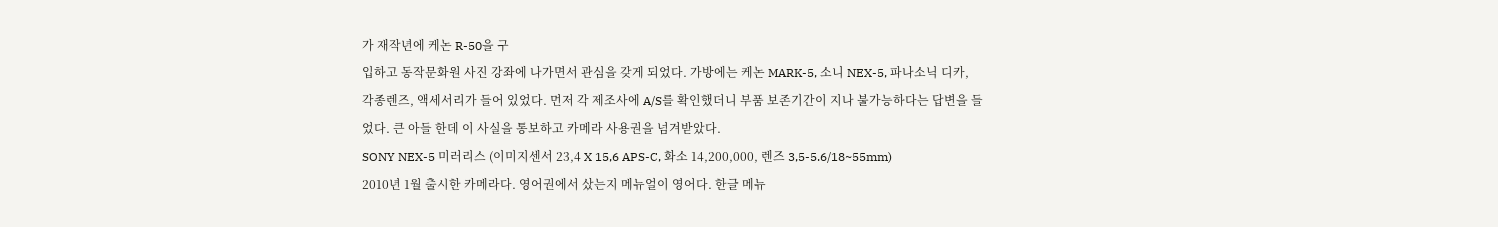가 재작년에 케논 R-50을 구
입하고 동작문화원 사진 강좌에 나가면서 관심을 갖게 되었다. 가방에는 케논 MARK-5, 소니 NEX-5, 파나소닉 디카,
각종렌즈, 액세서리가 들어 있었다. 먼저 각 제조사에 A/S를 확인했더니 부품 보존기간이 지나 불가능하다는 답변을 들
었다. 큰 아들 한데 이 사실을 통보하고 카메라 사용권을 넘겨받았다.
SONY NEX-5 미러리스 (이미지센서 23,4 X 15,6 APS-C, 화소 14,200,000, 렌즈 3,5-5.6/18~55mm)
2010년 1월 출시한 카메라다. 영어권에서 샀는지 메뉴얼이 영어다. 한글 메뉴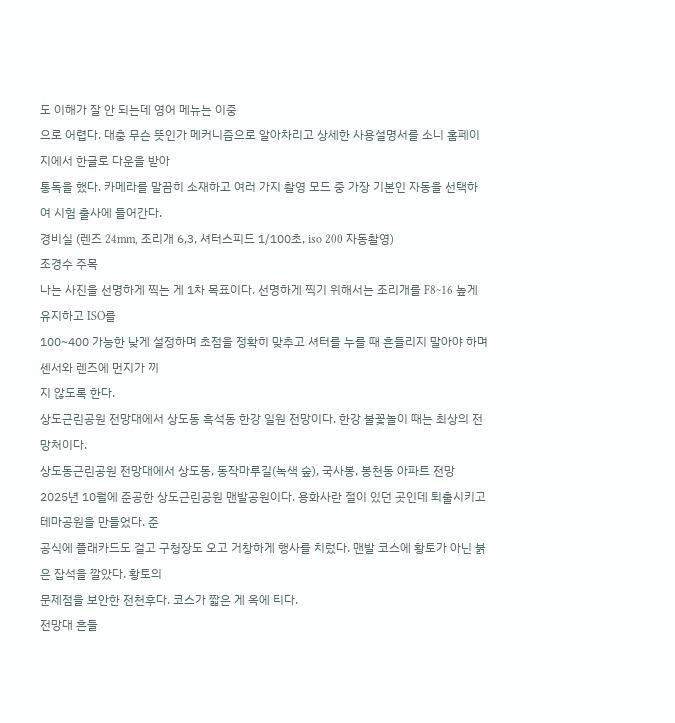도 이해가 잘 안 되는데 영어 메뉴는 이중
으로 어렵다. 대충 무슨 뜻인가 메커니즘으로 알아차리고 상세한 사용설명서를 소니 홈페이지에서 한글로 다운을 받아
통독을 했다. 카메라를 말끔히 소재하고 여러 가지 촬영 모드 중 가장 기본인 자동을 선택하여 시험 출사에 들어간다.
경비실 (렌즈 24mm, 조리개 6,3, 셔터스피드 1/100초, iso 200 자동촬영)
조경수 주목
나는 사진을 선명하게 찍는 게 1차 목표이다. 선명하게 찍기 위해서는 조리개를 F8~16 높게 유지하고 ISO를
100~400 가능한 낮게 설정하며 초점을 정확히 맞추고 셔터를 누를 때 흔들리지 말아야 하며 센서와 렌즈에 먼지가 끼
지 않도록 한다.
상도근린공원 전망대에서 상도동 흑석동 한강 일원 전망이다. 한강 불꽃놀이 때는 최상의 전망처이다.
상도동근린공원 전망대에서 상도동, 동작마루길(녹색 숲), 국사봉, 봉천동 아파트 전망
2025년 10월에 준공한 상도근린공원 맨발공원이다. 용화사란 절이 있던 곳인데 퇴출시키고 테마공원을 만들었다. 준
공식에 플래카드도 걸고 구청장도 오고 거창하게 행사를 치렀다. 맨발 코스에 황토가 아닌 붉은 잡석을 깔았다. 황토의
문제점을 보안한 전천후다. 코스가 짧은 게 옥에 티다.
전망대 흔들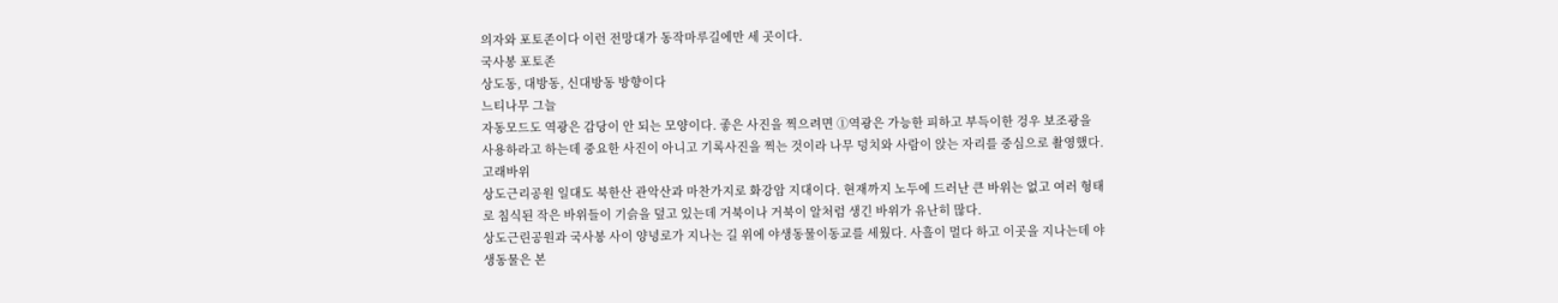의자와 포토존이다 이런 전망대가 동작마루길에만 세 곳이다.
국사봉 포토존
상도동, 대방동, 신대방동 방향이다
느티나무 그늘
자동모드도 역광은 감당이 안 되는 모양이다. 좋은 사진을 찍으려면 ①역광은 가능한 피하고 부득이한 겅우 보조광을
사용하라고 하는데 중요한 사진이 아니고 기록사진을 찍는 것이라 나무 덩치와 사람이 앉는 자리를 중심으로 촬영했다.
고래바위
상도근리공원 일대도 북한산 관악산과 마찬가지로 화강암 지대이다. 현재까지 노두에 드러난 큰 바위는 없고 여러 형태
로 침식된 작은 바위들이 기슭을 덮고 있는데 거북이나 거북이 알처럼 생긴 바위가 유난히 많다.
상도근린공원과 국사봉 사이 양녕로가 지나는 길 위에 야생동물이동교를 세웠다. 사흘이 멀다 하고 이곳을 지나는데 야
생동물은 본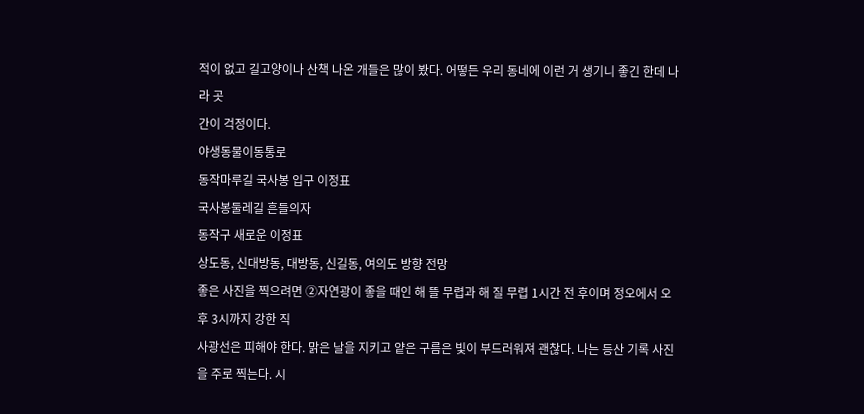적이 없고 길고양이나 산책 나온 개들은 많이 봤다. 어떻든 우리 동네에 이런 거 생기니 좋긴 한데 나라 곳
간이 걱정이다.
야생동물이동통로
동작마루길 국사봉 입구 이정표
국사봉둘레길 흔들의자
동작구 새로운 이정표
상도동, 신대방동, 대방동, 신길동, 여의도 방향 전망
좋은 사진을 찍으려면 ②자연광이 좋을 때인 해 뜰 무렵과 해 질 무렵 1시간 전 후이며 정오에서 오후 3시까지 강한 직
사광선은 피해야 한다. 맑은 날을 지키고 얕은 구름은 빛이 부드러워져 괜찮다. 나는 등산 기록 사진을 주로 찍는다. 시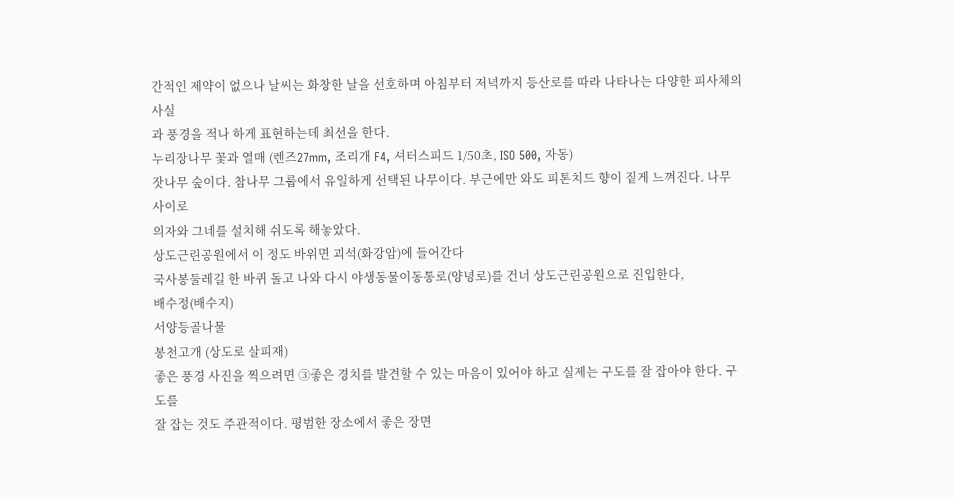간적인 제약이 없으나 날씨는 화창한 날을 선호하며 아침부터 저녁까지 등산로를 따라 나타나는 다양한 피사체의 사실
과 풍경을 적나 하게 표현하는데 최선을 한다.
누리장나무 꽃과 열매 (렌즈27mm, 조리개 F4, 셔터스피드 1/50초, ISO 500, 자동)
잣나무 숲이다. 참나무 그룹에서 유일하게 선택된 나무이다. 부근에만 와도 피톤치드 향이 짙게 느껴진다. 나무 사이로
의자와 그네를 설치해 쉬도록 해놓았다.
상도근린공원에서 이 정도 바위면 괴석(화강암)에 들어간다
국사봉둘레길 한 바퀴 돌고 나와 다시 야생동물이동통로(양녕로)를 건너 상도근린공원으로 진입한다,
배수정(배수지)
서양등골나물
봉천고개 (상도로 살피재)
좋은 풍경 사진을 찍으려면 ③좋은 경치를 발견할 수 있는 마음이 있어야 하고 실제는 구도를 잘 잡아야 한다. 구도를
잘 잡는 것도 주관적이다. 평범한 장소에서 좋은 장면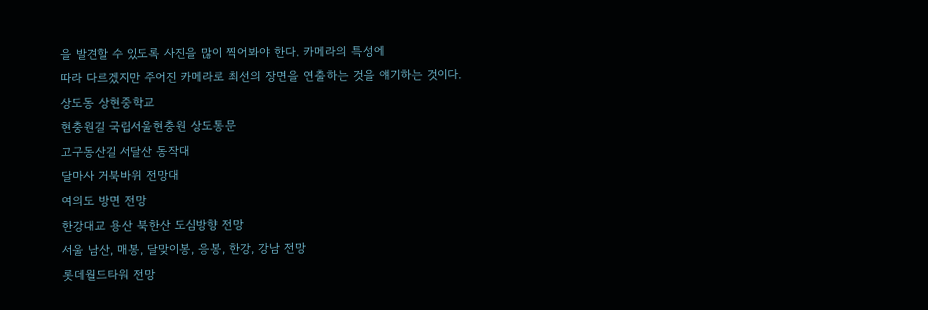을 발견할 수 있도록 사진을 많이 찍어봐야 한다. 카메라의 특성에
따라 다르겠지만 주어진 카메라로 최선의 장면을 연출하는 것을 얘기하는 것이다.
상도동 상현중학교
현충원길 국립서울현충원 상도통문
고구동산길 서달산 동작대
달마사 거북바위 전망대
여의도 방면 전망
한강대교 용산 북한산 도심방향 전망
서울 남산, 매봉, 달맞이봉, 응봉, 한강, 강남 전망
롯데월드타워 전망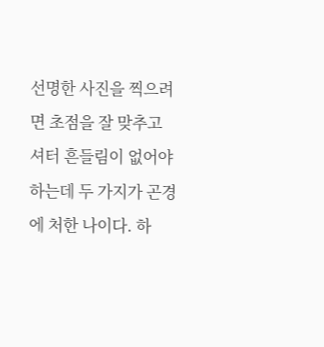선명한 사진을 찍으려면 초점을 잘 맞추고 셔터 흔들림이 없어야 하는데 두 가지가 곤경에 처한 나이다. 하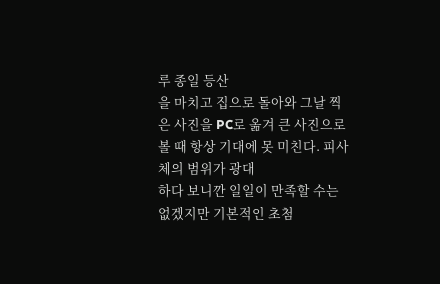루 종일 등산
을 마치고 집으로 돌아와 그날 찍은 사진을 PC로 옮겨 큰 사진으로 볼 때 항상 기대에 못 미친다. 피사체의 범위가 광대
하다 보니깐 일일이 만족할 수는 없겠지만 기본적인 초첨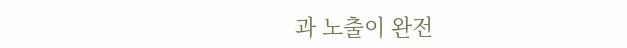과 노출이 완전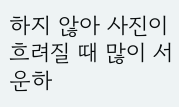하지 않아 사진이 흐려질 때 많이 서운하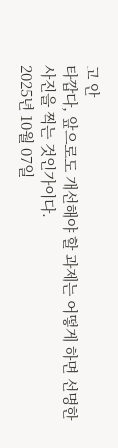고 안
타깝다, 앞으로도 개선해야 할 과제는 어떻게 하면 선명한 사진을 찍는 것인가이다.
2025년 10월 07일